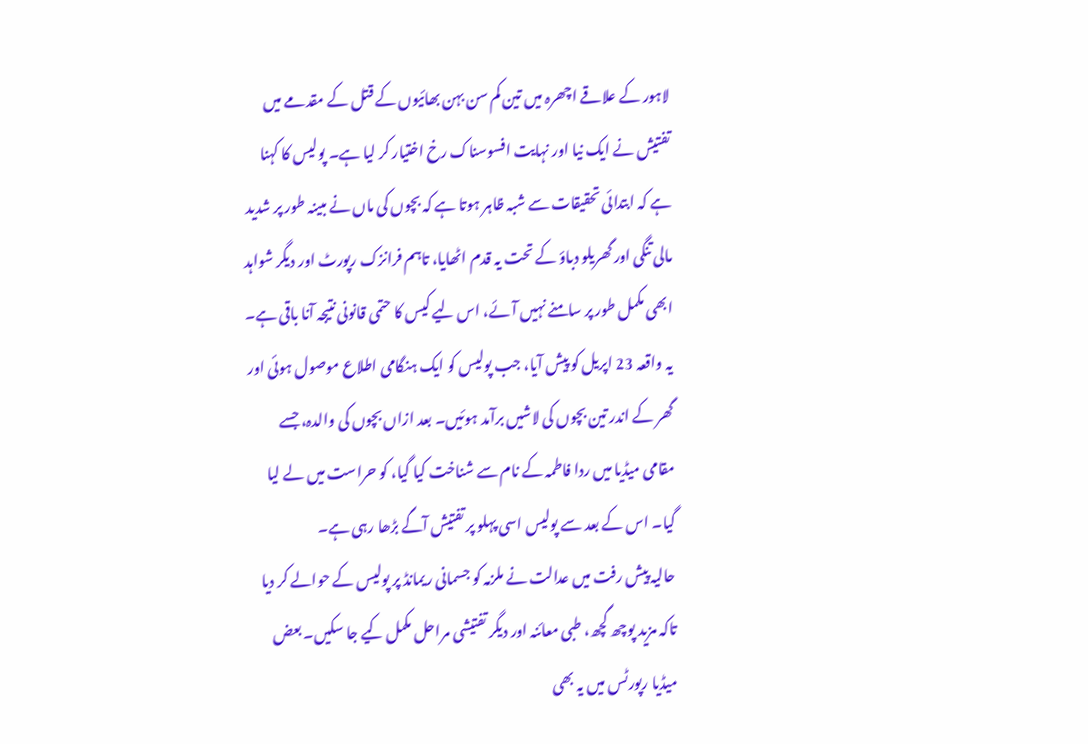لاہور کے علاقے اچھرہ میں تین کم سن بہن بھائیوں کے قتل کے مقدمے میں تفتیش نے ایک نیا اور نہایت افسوسناک رخ اختیار کر لیا ہے۔ پولیس کا کہنا ہے کہ ابتدائی تحقیقات سے شبہ ظاہر ہوتا ہے کہ بچوں کی ماں نے مبینہ طور پر شدید مالی تنگی اور گھریلو دباؤ کے تحت یہ قدم اٹھایا، تاہم فرانزک رپورٹ اور دیگر شواہد ابھی مکمل طور پر سامنے نہیں آئے، اس لیے کیس کا حتمی قانونی نتیجہ آنا باقی ہے۔
یہ واقعہ 23 اپریل کو پیش آیا، جب پولیس کو ایک ہنگامی اطلاع موصول ہوئی اور گھر کے اندر تین بچوں کی لاشیں برآمد ہوئیں۔ بعد ازاں بچوں کی والدہ، جسے مقامی میڈیا میں ردا فاطمہ کے نام سے شناخت کیا گیا، کو حراست میں لے لیا گیا۔ اس کے بعد سے پولیس اسی پہلو پر تفتیش آگے بڑھا رہی ہے۔
حالیہ پیش رفت میں عدالت نے ملزمہ کو جسمانی ریمانڈ پر پولیس کے حوالے کر دیا تاکہ مزید پوچھ گچھ، طبی معائنہ اور دیگر تفتیشی مراحل مکمل کیے جا سکیں۔ بعض میڈیا رپورٹس میں یہ بھی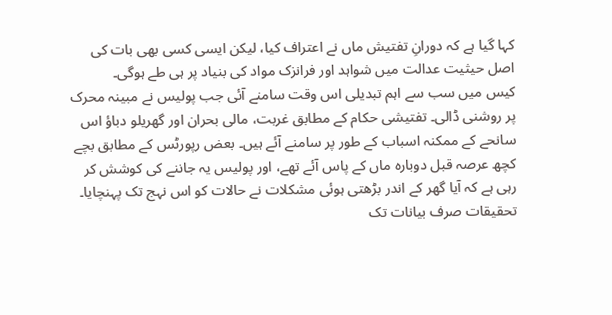کہا گیا ہے کہ دورانِ تفتیش ماں نے اعتراف کیا، لیکن ایسی کسی بھی بات کی اصل حیثیت عدالت میں شواہد اور فرانزک مواد کی بنیاد پر ہی طے ہوگی۔
کیس میں سب سے اہم تبدیلی اس وقت سامنے آئی جب پولیس نے مبینہ محرک پر روشنی ڈالی۔ تفتیشی حکام کے مطابق غربت، مالی بحران اور گھریلو دباؤ اس سانحے کے ممکنہ اسباب کے طور پر سامنے آئے ہیں۔ بعض رپورٹس کے مطابق بچے کچھ عرصہ قبل دوبارہ ماں کے پاس آئے تھے، اور پولیس یہ جاننے کی کوشش کر رہی ہے کہ آیا گھر کے اندر بڑھتی ہوئی مشکلات نے حالات کو اس نہج تک پہنچایا۔
تحقیقات صرف بیانات تک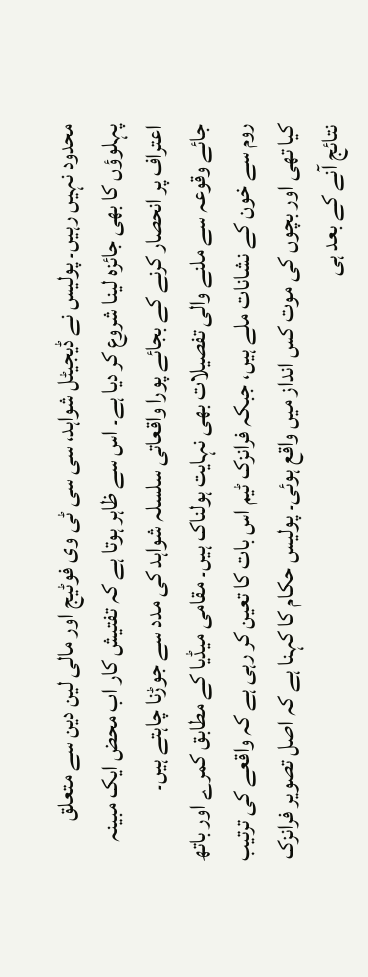محدود نہیں رہیں۔ پولیس نے ڈیجیٹل شواہد، سی سی ٹی وی فوٹیج اور مالی لین دین سے متعلق پہلوؤں کا بھی جائزہ لینا شروع کر دیا ہے۔ اس سے ظاہر ہوتا ہے کہ تفتیش کار اب محض ایک مبینہ اعتراف پر انحصار کرنے کے بجائے پورا واقعاتی سلسلہ شواہد کی مدد سے جوڑنا چاہتے ہیں۔
جائے وقوعہ سے ملنے والی تفصیلات بھی نہایت ہولناک ہیں۔ مقامی میڈیا کے مطابق کمرے اور باتھ روم سے خون کے نشانات ملے ہیں، جبکہ فرانزک ٹیم اس بات کا تعین کر رہی ہے کہ واقعے کی ترتیب کیا تھی اور بچوں کی موت کس انداز میں واقع ہوئی۔ پولیس حکام کا کہنا ہے کہ اصل تصویر فرانزک نتائج آنے کے بعد ہی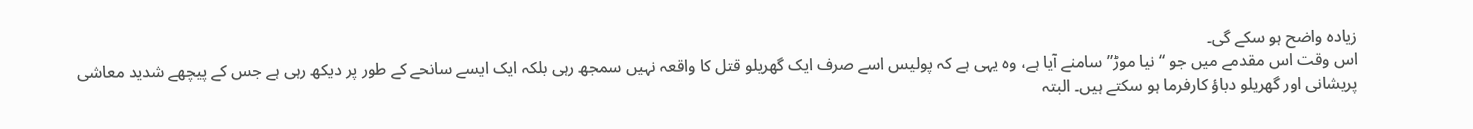زیادہ واضح ہو سکے گی۔
اس وقت اس مقدمے میں جو “نیا موڑ” سامنے آیا ہے، وہ یہی ہے کہ پولیس اسے صرف ایک گھریلو قتل کا واقعہ نہیں سمجھ رہی بلکہ ایک ایسے سانحے کے طور پر دیکھ رہی ہے جس کے پیچھے شدید معاشی پریشانی اور گھریلو دباؤ کارفرما ہو سکتے ہیں۔ البتہ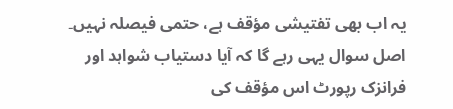یہ اب بھی تفتیشی مؤقف ہے، حتمی فیصلہ نہیں۔ اصل سوال یہی رہے گا کہ آیا دستیاب شواہد اور فرانزک رپورٹ اس مؤقف کی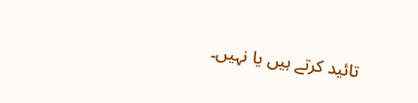تائید کرتے ہیں یا نہیں۔